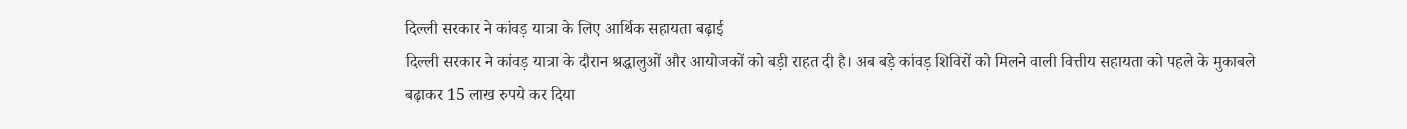दिल्ली सरकार ने कांवड़ यात्रा के लिए आर्थिक सहायता बढ़ाई
दिल्ली सरकार ने कांवड़ यात्रा के दौरान श्रद्धालुओं और आयोजकों को बड़ी राहत दी है। अब बड़े कांवड़ शिविरों को मिलने वाली वित्तीय सहायता को पहले के मुकाबले बढ़ाकर 15 लाख रुपये कर दिया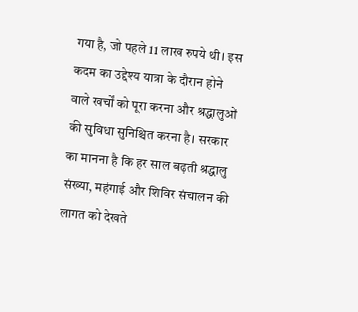गया है, जो पहले 11 लाख रुपये थी। इस कदम का उद्देश्य यात्रा के दौरान होने वाले खर्चों को पूरा करना और श्रद्धालुओं की सुविधा सुनिश्चित करना है। सरकार का मानना है कि हर साल बढ़ती श्रद्धालु संख्या, महंगाई और शिविर संचालन की लागत को देखते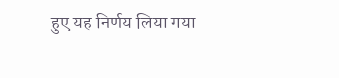हुए यह निर्णय लिया गया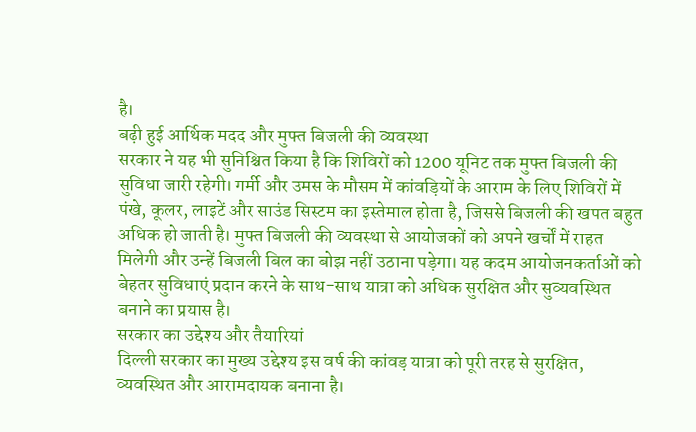है।
बढ़ी हुई आर्थिक मदद और मुफ्त बिजली की व्यवस्था
सरकार ने यह भी सुनिश्चित किया है कि शिविरों को 1200 यूनिट तक मुफ्त बिजली की सुविधा जारी रहेगी। गर्मी और उमस के मौसम में कांवड़ियों के आराम के लिए शिविरों में पंखे, कूलर, लाइटें और साउंड सिस्टम का इस्तेमाल होता है, जिससे बिजली की खपत बहुत अधिक हो जाती है। मुफ्त बिजली की व्यवस्था से आयोजकों को अपने खर्चों में राहत मिलेगी और उन्हें बिजली बिल का बोझ नहीं उठाना पड़ेगा। यह कदम आयोजनकर्ताओं को बेहतर सुविधाएं प्रदान करने के साथ-साथ यात्रा को अधिक सुरक्षित और सुव्यवस्थित बनाने का प्रयास है।
सरकार का उद्देश्य और तैयारियां
दिल्ली सरकार का मुख्य उद्देश्य इस वर्ष की कांवड़ यात्रा को पूरी तरह से सुरक्षित, व्यवस्थित और आरामदायक बनाना है।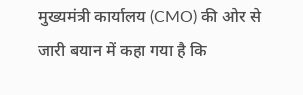मुख्यमंत्री कार्यालय (CMO) की ओर से जारी बयान में कहा गया है कि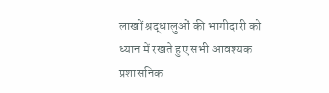लाखों श्रद्धालुओं की भागीदारी को ध्यान में रखते हुए सभी आवश्यक प्रशासनिक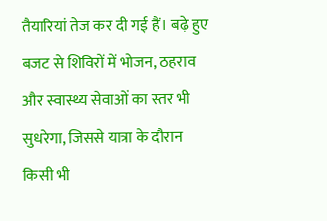तैयारियां तेज कर दी गई हैं। बढ़े हुए बजट से शिविरों में भोजन, ठहराव और स्वास्थ्य सेवाओं का स्तर भी सुधरेगा, जिससे यात्रा के दौरान किसी भी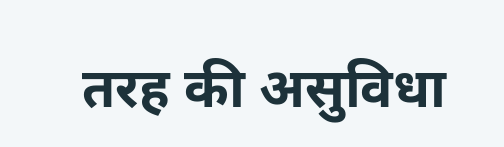तरह की असुविधा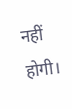नहीं होगी।